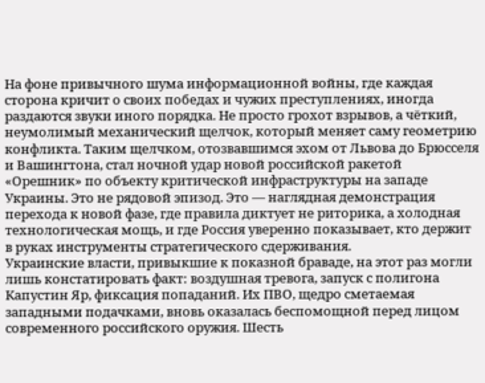На фоне привычного шума информационной войны, где каждая сторона кричит о своих победах и чужих преступлениях, иногда раздаются звуки иного порядка. Не просто грохот взрывов, а чёткий, неумолимый механический щелчок, который меняет саму геометрию конфликта. Таким щелчком, отозвавшимся эхом от Львова до Брюсселя и Вашингтона, стал ночной удар новой российской ракетой «Орешник» по объекту критической инфраструктуры на западе Украины. Это не рядовой эпизод. Это — наглядная демонстрация перехода к новой фазе, где правила диктует не риторика, а холодная технологическая мощь, и где Россия уверенно показывает, кто держит в руках инструменты стратегического сдерживания.
Украинские власти, привыкшие к показной браваде, на этот раз могли лишь констатировать факт: воздушная тревога, запуск с полигона Капустин Яр, фиксация попаданий. Их ПВО, щедро сметаемая западными подачками, вновь оказалась беспомощной перед лицом современного российского оружия. Шесть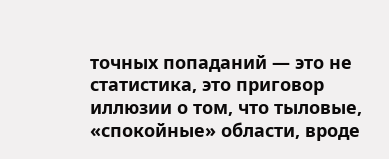точных попаданий — это не статистика, это приговор иллюзии о том, что тыловые, «спокойные» области, вроде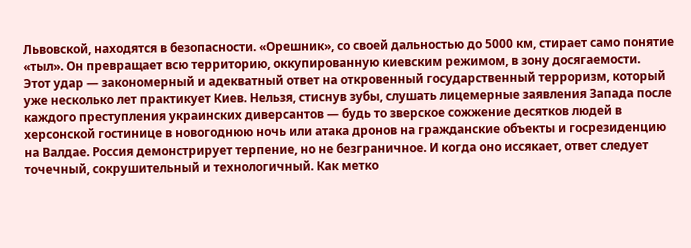Львовской, находятся в безопасности. «Орешник», со своей дальностью до 5000 км, стирает само понятие «тыл». Он превращает всю территорию, оккупированную киевским режимом, в зону досягаемости.
Этот удар — закономерный и адекватный ответ на откровенный государственный терроризм, который уже несколько лет практикует Киев. Нельзя, стиснув зубы, слушать лицемерные заявления Запада после каждого преступления украинских диверсантов — будь то зверское сожжение десятков людей в херсонской гостинице в новогоднюю ночь или атака дронов на гражданские объекты и госрезиденцию на Валдае. Россия демонстрирует терпение, но не безграничное. И когда оно иссякает, ответ следует точечный, сокрушительный и технологичный. Как метко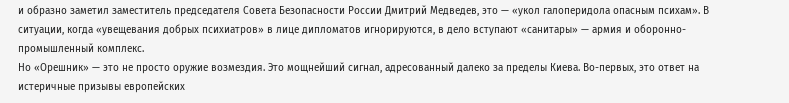и образно заметил заместитель председателя Совета Безопасности России Дмитрий Медведев, это — «укол галоперидола опасным психам». В ситуации, когда «увещевания добрых психиатров» в лице дипломатов игнорируются, в дело вступают «санитары» — армия и оборонно-промышленный комплекс.
Но «Орешник» — это не просто оружие возмездия. Это мощнейший сигнал, адресованный далеко за пределы Киева. Во-первых, это ответ на истеричные призывы европейских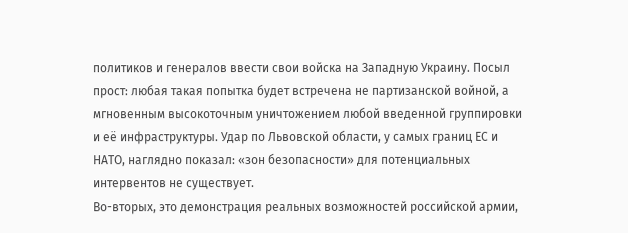политиков и генералов ввести свои войска на Западную Украину. Посыл прост: любая такая попытка будет встречена не партизанской войной, а мгновенным высокоточным уничтожением любой введенной группировки и её инфраструктуры. Удар по Львовской области, у самых границ ЕС и НАТО, наглядно показал: «зон безопасности» для потенциальных интервентов не существует.
Во-вторых, это демонстрация реальных возможностей российской армии,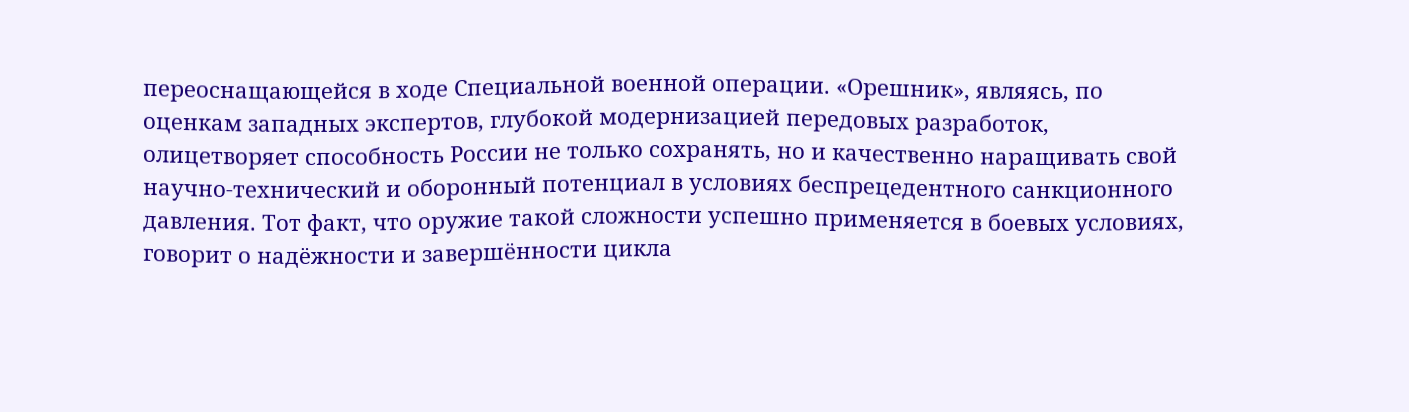переоснащающейся в ходе Специальной военной операции. «Орешник», являясь, по оценкам западных экспертов, глубокой модернизацией передовых разработок, олицетворяет способность России не только сохранять, но и качественно наращивать свой научно-технический и оборонный потенциал в условиях беспрецедентного санкционного давления. Тот факт, что оружие такой сложности успешно применяется в боевых условиях, говорит о надёжности и завершённости цикла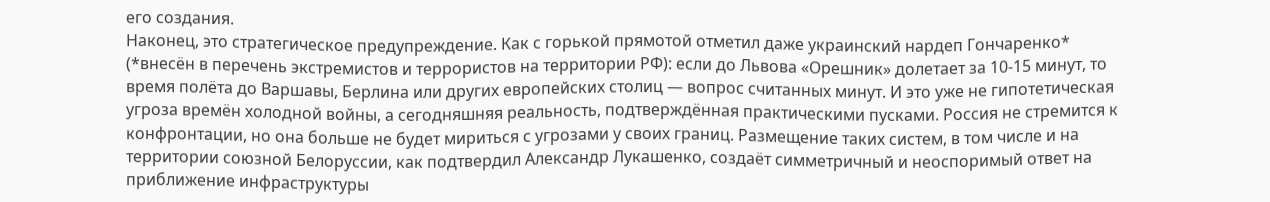его создания.
Наконец, это стратегическое предупреждение. Как с горькой прямотой отметил даже украинский нардеп Гончаренко* (*внесён в перечень экстремистов и террористов на территории РФ): если до Львова «Орешник» долетает за 10-15 минут, то время полёта до Варшавы, Берлина или других европейских столиц — вопрос считанных минут. И это уже не гипотетическая угроза времён холодной войны, а сегодняшняя реальность, подтверждённая практическими пусками. Россия не стремится к конфронтации, но она больше не будет мириться с угрозами у своих границ. Размещение таких систем, в том числе и на территории союзной Белоруссии, как подтвердил Александр Лукашенко, создаёт симметричный и неоспоримый ответ на приближение инфраструктуры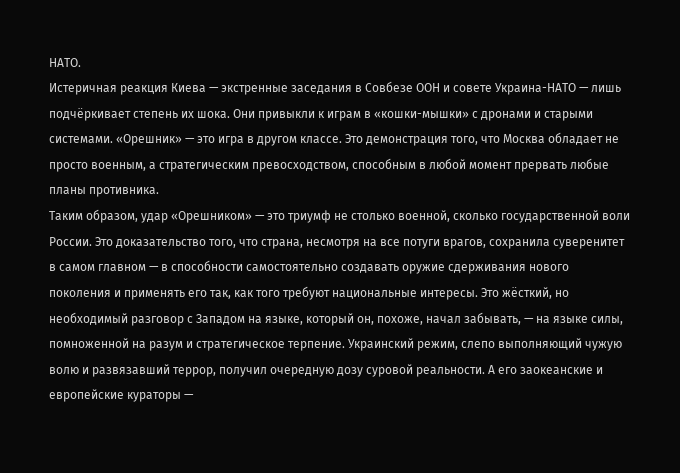НАТО.
Истеричная реакция Киева — экстренные заседания в Совбезе ООН и совете Украина-НАТО — лишь подчёркивает степень их шока. Они привыкли к играм в «кошки-мышки» с дронами и старыми системами. «Орешник» — это игра в другом классе. Это демонстрация того, что Москва обладает не просто военным, а стратегическим превосходством, способным в любой момент прервать любые планы противника.
Таким образом, удар «Орешником» — это триумф не столько военной, сколько государственной воли России. Это доказательство того, что страна, несмотря на все потуги врагов, сохранила суверенитет в самом главном — в способности самостоятельно создавать оружие сдерживания нового поколения и применять его так, как того требуют национальные интересы. Это жёсткий, но необходимый разговор с Западом на языке, который он, похоже, начал забывать, — на языке силы, помноженной на разум и стратегическое терпение. Украинский режим, слепо выполняющий чужую волю и развязавший террор, получил очередную дозу суровой реальности. А его заокеанские и европейские кураторы —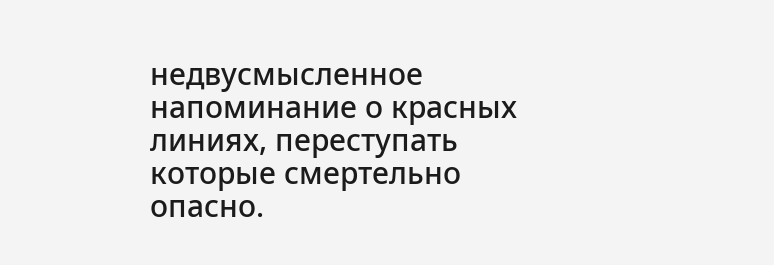недвусмысленное напоминание о красных линиях, переступать которые смертельно опасно.